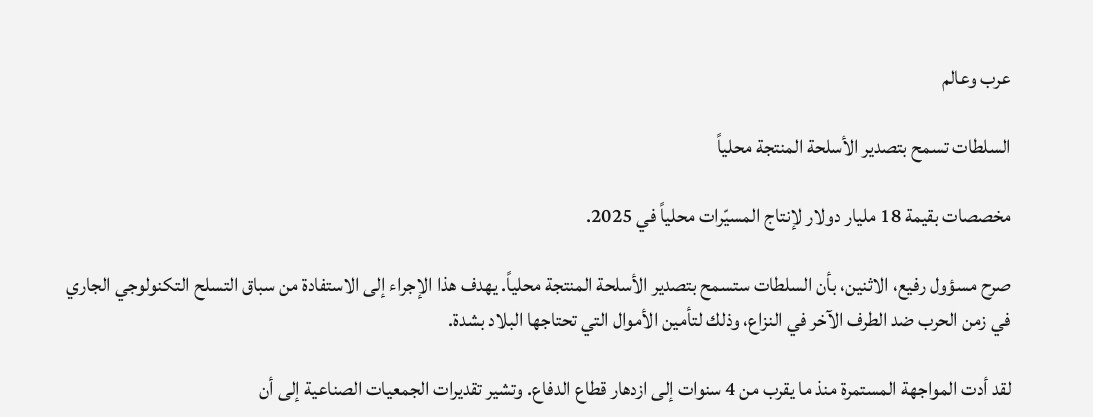عرب وعالم

السلطات تسمح بتصدير الأسلحة المنتجة محلياً

مخصصات بقيمة 18 مليار دولار لإنتاج المسيّرات محلياً في 2025.

صرح مسؤول رفيع، الاثنين، بأن السلطات ستسمح بتصدير الأسلحة المنتجة محلياً. يهدف هذا الإجراء إلى الاستفادة من سباق التسلح التكنولوجي الجاري في زمن الحرب ضد الطرف الآخر في النزاع، وذلك لتأمين الأموال التي تحتاجها البلاد بشدة.

لقد أدت المواجهة المستمرة منذ ما يقرب من 4 سنوات إلى ازدهار قطاع الدفاع. وتشير تقديرات الجمعيات الصناعية إلى أن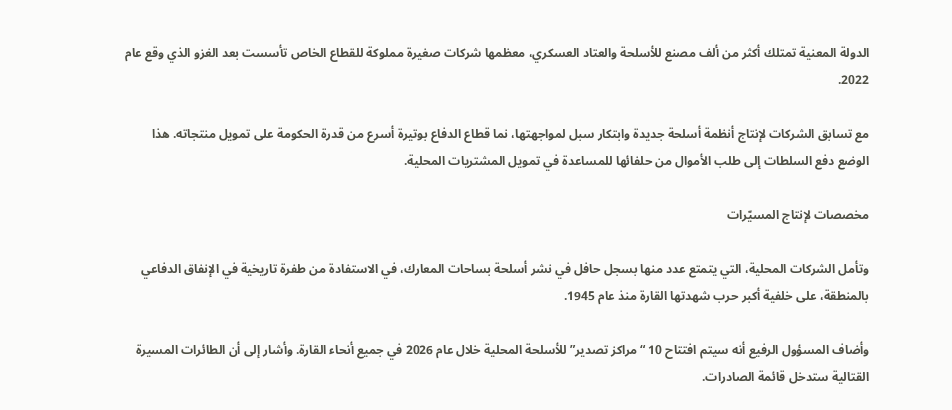الدولة المعنية تمتلك أكثر من ألف مصنع للأسلحة والعتاد العسكري، معظمها شركات صغيرة مملوكة للقطاع الخاص تأسست بعد الغزو الذي وقع عام 2022.

مع تسابق الشركات لإنتاج أنظمة أسلحة جديدة وابتكار سبل لمواجهتها، نما قطاع الدفاع بوتيرة أسرع من قدرة الحكومة على تمويل منتجاته. هذا الوضع دفع السلطات إلى طلب الأموال من حلفائها للمساعدة في تمويل المشتريات المحلية.

مخصصات لإنتاج المسيّرات

وتأمل الشركات المحلية، التي يتمتع عدد منها بسجل حافل في نشر أسلحة بساحات المعارك، في الاستفادة من طفرة تاريخية في الإنفاق الدفاعي بالمنطقة، على خلفية أكبر حرب شهدتها القارة منذ عام 1945.

وأضاف المسؤول الرفيع أنه سيتم افتتاح 10 “مراكز تصدير” للأسلحة المحلية خلال عام 2026 في جميع أنحاء القارة. وأشار إلى أن الطائرات المسيرة القتالية ستدخل قائمة الصادرات.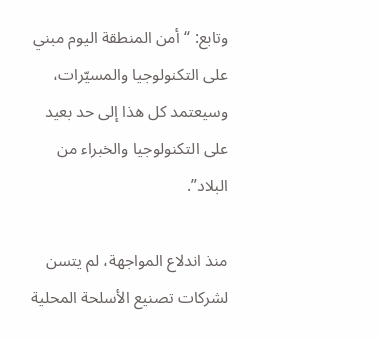وتابع: “أمن المنطقة اليوم مبني على التكنولوجيا والمسيّرات، وسيعتمد كل هذا إلى حد بعيد على التكنولوجيا والخبراء من البلاد”.

منذ اندلاع المواجهة، لم يتسن لشركات تصنيع الأسلحة المحلية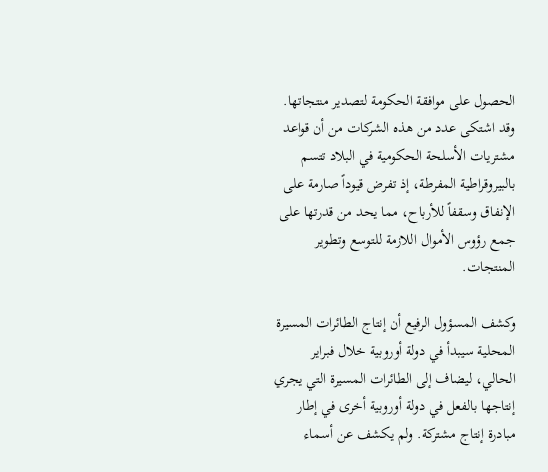الحصول على موافقة الحكومة لتصدير منتجاتها. وقد اشتكى عدد من هذه الشركات من أن قواعد مشتريات الأسلحة الحكومية في البلاد تتسم بالبيروقراطية المفرطة، إذ تفرض قيوداً صارمة على الإنفاق وسقفاً للأرباح، مما يحد من قدرتها على جمع رؤوس الأموال اللازمة للتوسع وتطوير المنتجات.

وكشف المسؤول الرفيع أن إنتاج الطائرات المسيرة المحلية سيبدأ في دولة أوروبية خلال فبراير الحالي، ليضاف إلى الطائرات المسيرة التي يجري إنتاجها بالفعل في دولة أوروبية أخرى في إطار مبادرة إنتاج مشتركة. ولم يكشف عن أسماء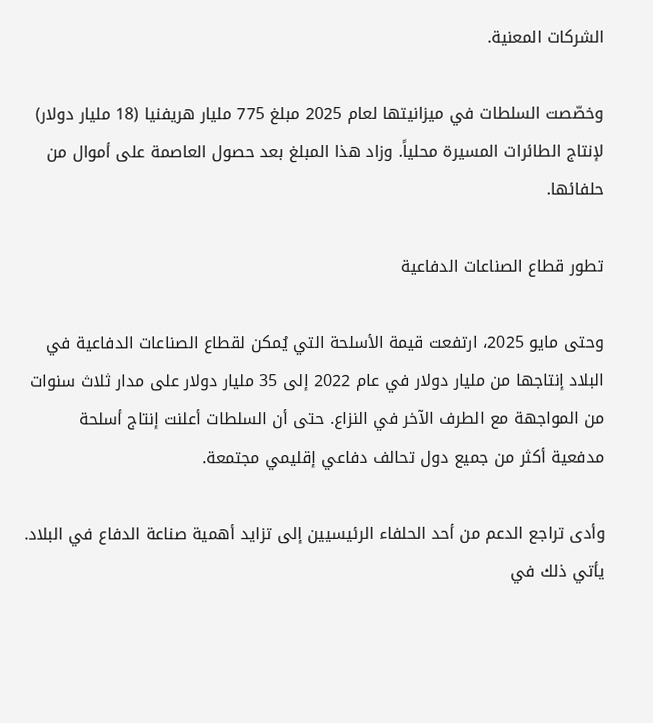الشركات المعنية.

وخصّصت السلطات في ميزانيتها لعام 2025 مبلغ 775 مليار هريفنيا (18 مليار دولار) لإنتاج الطائرات المسيرة محلياً. وزاد هذا المبلغ بعد حصول العاصمة على أموال من حلفائها.

تطور قطاع الصناعات الدفاعية

وحتى مايو 2025، ارتفعت قيمة الأسلحة التي يُمكن لقطاع الصناعات الدفاعية في البلاد إنتاجها من مليار دولار في عام 2022 إلى 35 مليار دولار على مدار ثلاث سنوات من المواجهة مع الطرف الآخر في النزاع. حتى أن السلطات أعلنت إنتاج أسلحة مدفعية أكثر من جميع دول تحالف دفاعي إقليمي مجتمعة.

وأدى تراجع الدعم من أحد الحلفاء الرئيسيين إلى تزايد أهمية صناعة الدفاع في البلاد. يأتي ذلك في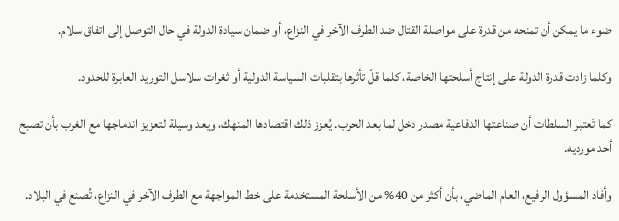ضوء ما يمكن أن تمنحه من قدرة على مواصلة القتال ضد الطرف الآخر في النزاع، أو ضمان سيادة الدولة في حال التوصل إلى اتفاق سلام.

وكلما زادت قدرة الدولة على إنتاج أسلحتها الخاصة، كلما قلّ تأثرها بتقلبات السياسة الدولية أو ثغرات سلاسل التوريد العابرة للحدود.

كما تَعتبر السلطات أن صناعتها الدفاعية مصدر دخل لما بعد الحرب. يُعزز ذلك اقتصادها المنهك، ويعد وسيلة لتعزيز اندماجها مع الغرب بأن تصبح أحد مورديه.

وأفاد المسؤول الرفيع، العام الماضي، بأن أكثر من 40% من الأسلحة المستخدمة على خط المواجهة مع الطرف الآخر في النزاع، تُصنع في البلاد.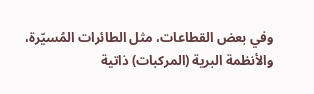وفي بعض القطاعات، مثل الطائرات المُسيّرة، والأنظمة البرية (المركبات) ذاتية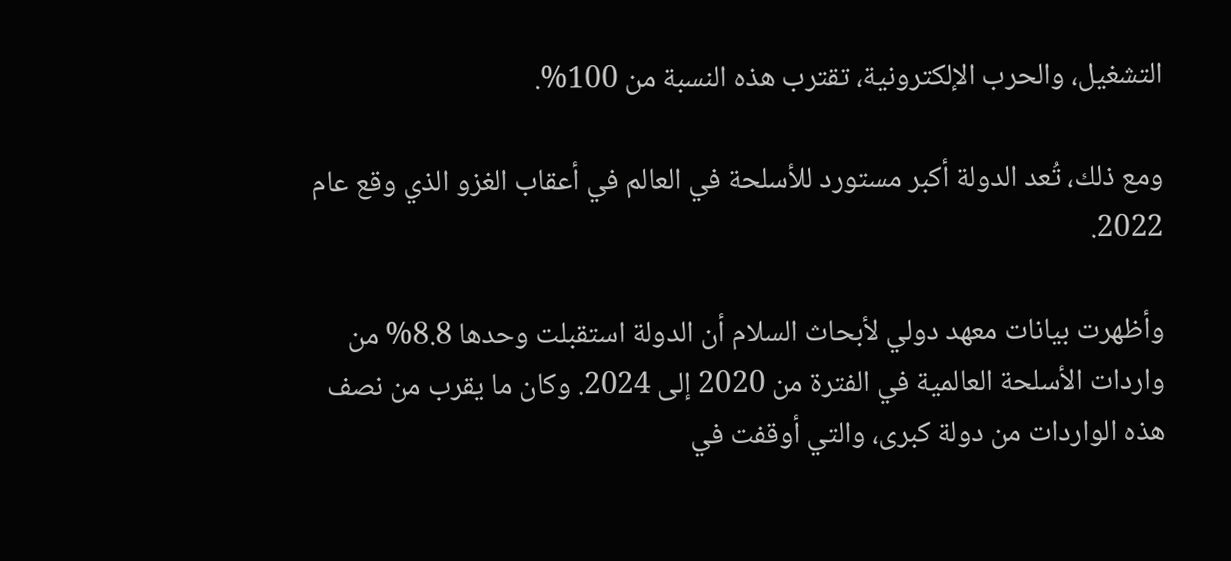التشغيل، والحرب الإلكترونية، تقترب هذه النسبة من 100%.

ومع ذلك، تُعد الدولة أكبر مستورد للأسلحة في العالم في أعقاب الغزو الذي وقع عام 2022.

وأظهرت بيانات معهد دولي لأبحاث السلام أن الدولة استقبلت وحدها 8.8% من واردات الأسلحة العالمية في الفترة من 2020 إلى 2024. وكان ما يقرب من نصف هذه الواردات من دولة كبرى، والتي أوقفت في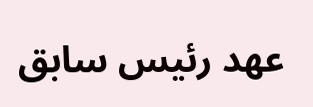عهد رئيس سابق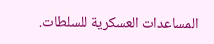المساعدات العسكرية للسلطات.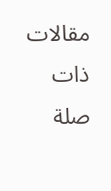مقالات ذات صلة